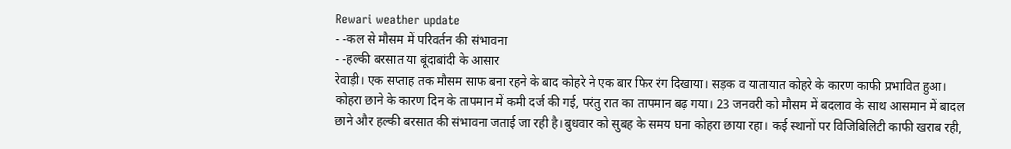Rewari weather update
- -कल से मौसम में परिवर्तन की संभावना
- -हल्की बरसात या बूंदाबांदी के आसार
रेवाड़ी। एक सप्ताह तक मौसम साफ बना रहने के बाद कोहरे ने एक बार फिर रंग दिखाया। सड़क व यातायात कोहरे के कारण काफी प्रभावित हुआ। कोहरा छाने के कारण दिन के तापमान में कमी दर्ज की गई, परंतु रात का तापमान बढ़ गया। 23 जनवरी को मौसम में बदलाव के साथ आसमान में बादल छाने और हल्की बरसात की संभावना जताई जा रही है।बुधवार को सुबह के समय घना कोहरा छाया रहा। कई स्थानों पर विजिबिलिटी काफी खराब रही,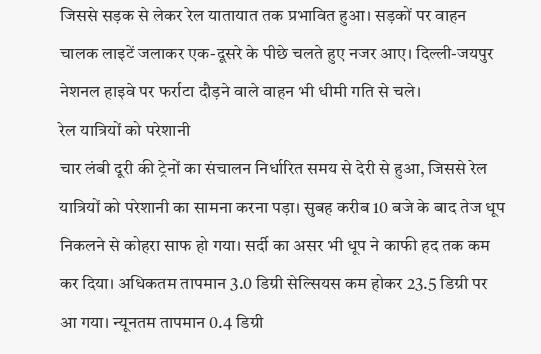जिससे सड़क से लेकर रेल यातायात तक प्रभावित हुआ। सड़कों पर वाहन चालक लाइटें जलाकर एक-दूसरे के पीछे चलते हुए नजर आए। दिल्ली-जयपुर नेशनल हाइवे पर फर्राटा दौड़ने वाले वाहन भी धीमी गति से चले।
रेल यात्रियों को परेशानी
चार लंबी दूरी की ट्रेनों का संचालन निर्धारित समय से देरी से हुआ, जिससे रेल यात्रियों को परेशानी का सामना करना पड़ा। सुबह करीब 10 बजे के बाद तेज धूप निकलने से कोहरा साफ हो गया। सर्दी का असर भी धूप ने काफी हद तक कम कर दिया। अधिकतम तापमान 3.0 डिग्री सेल्सियस कम होकर 23.5 डिग्री पर आ गया। न्यूनतम तापमान 0.4 डिग्री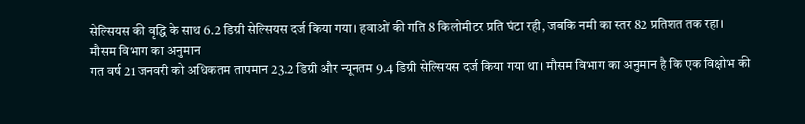सेल्सियस की वृद्धि के साथ 6.2 डिग्री सेल्सियस दर्ज किया गया। हवाओं की गति 8 किलोमीटर प्रति घंटा रही, जबकि नमी का स्तर 82 प्रतिशत तक रहा।
मौसम विभाग का अनुमान
गत वर्ष 21 जनवरी को अधिकतम तापमान 23.2 डिग्री और न्यूनतम 9.4 डिग्री सेल्सियस दर्ज किया गया था। मौसम विभाग का अनुमान है कि एक विक्षोभ की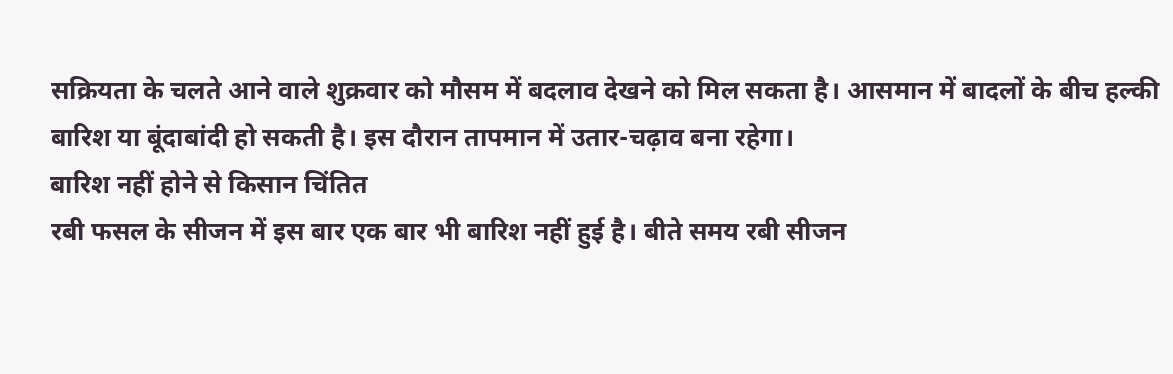सक्रियता के चलते आने वाले शुक्रवार को मौसम में बदलाव देखने को मिल सकता है। आसमान में बादलों के बीच हल्की बारिश या बूंदाबांदी हो सकती है। इस दौरान तापमान में उतार-चढ़ाव बना रहेगा।
बारिश नहीं होने से किसान चिंतित
रबी फसल के सीजन में इस बार एक बार भी बारिश नहीं हुई है। बीते समय रबी सीजन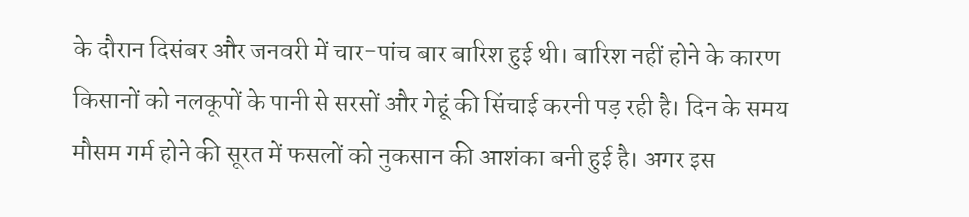के दौरान दिसंबर और जनवरी में चार-पांच बार बारिश हुई थी। बारिश नहीं होने के कारण किसानों को नलकूपों के पानी से सरसों और गेहूं की सिंचाई करनी पड़ रही है। दिन के समय मौसम गर्म होने की सूरत में फसलों को नुकसान की आशंका बनी हुई है। अगर इस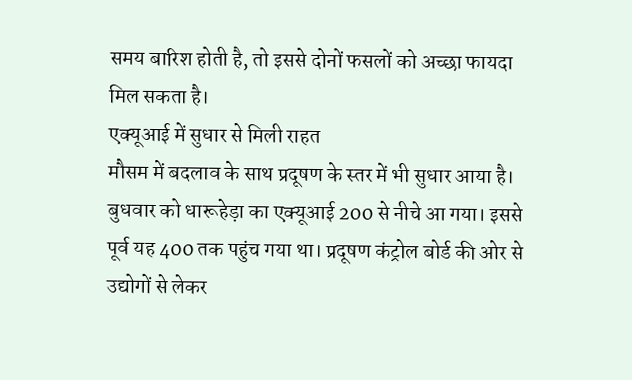समय बारिश होती है, तो इससे दोनों फसलों को अच्छा फायदा मिल सकता है।
एक्यूआई में सुधार से मिली राहत
मौसम में बदलाव के साथ प्रदूषण के स्तर में भी सुधार आया है। बुधवार को धारूहेड़ा का एक्यूआई 200 से नीचे आ गया। इससे पूर्व यह 400 तक पहुंच गया था। प्रदूषण कंट्रोल बोर्ड की ओर से उद्योगों से लेकर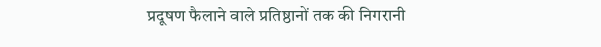प्रदूषण फैलाने वाले प्रतिष्ठानों तक की निगरानी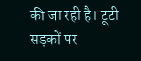की जा रही है। टूटी सड़कों पर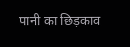पानी का छिड़काव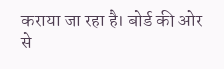कराया जा रहा है। बोर्ड की ओर से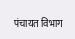पंचायत विभाग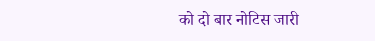को दो बार नोटिस जारी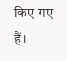किए गए हैं।